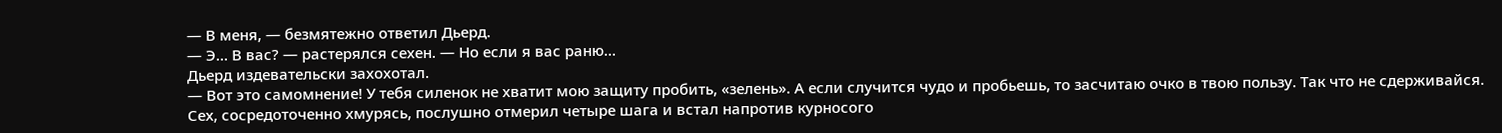— В меня, — безмятежно ответил Дьерд.
— Э… В вас? — растерялся сехен. — Но если я вас раню…
Дьерд издевательски захохотал.
— Вот это самомнение! У тебя силенок не хватит мою защиту пробить, «зелень». А если случится чудо и пробьешь, то засчитаю очко в твою пользу. Так что не сдерживайся.
Сех, сосредоточенно хмурясь, послушно отмерил четыре шага и встал напротив курносого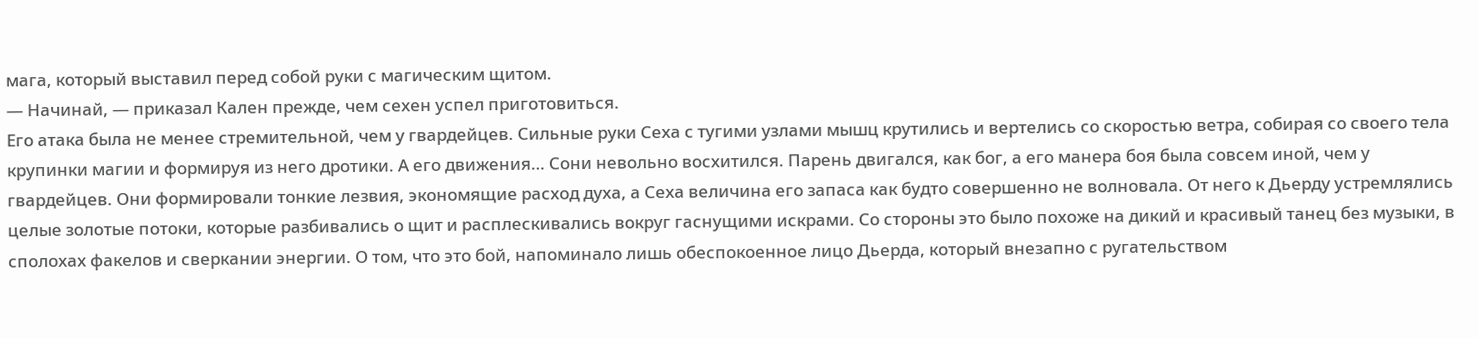мага, который выставил перед собой руки с магическим щитом.
— Начинай, — приказал Кален прежде, чем сехен успел приготовиться.
Его атака была не менее стремительной, чем у гвардейцев. Сильные руки Сеха с тугими узлами мышц крутились и вертелись со скоростью ветра, собирая со своего тела крупинки магии и формируя из него дротики. А его движения… Сони невольно восхитился. Парень двигался, как бог, а его манера боя была совсем иной, чем у гвардейцев. Они формировали тонкие лезвия, экономящие расход духа, а Сеха величина его запаса как будто совершенно не волновала. От него к Дьерду устремлялись целые золотые потоки, которые разбивались о щит и расплескивались вокруг гаснущими искрами. Со стороны это было похоже на дикий и красивый танец без музыки, в сполохах факелов и сверкании энергии. О том, что это бой, напоминало лишь обеспокоенное лицо Дьерда, который внезапно с ругательством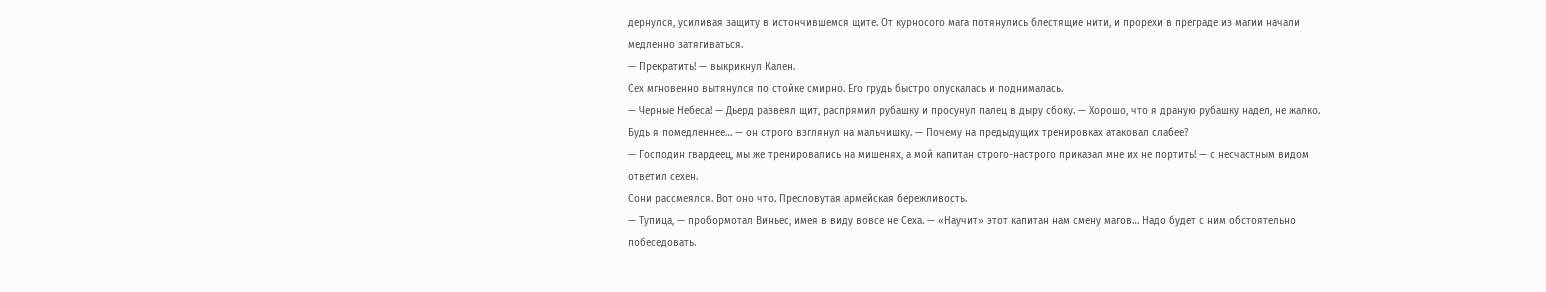дернулся, усиливая защиту в истончившемся щите. От курносого мага потянулись блестящие нити, и прорехи в преграде из магии начали медленно затягиваться.
— Прекратить! — выкрикнул Кален.
Сех мгновенно вытянулся по стойке смирно. Его грудь быстро опускалась и поднималась.
— Черные Небеса! — Дьерд развеял щит, распрямил рубашку и просунул палец в дыру сбоку. — Хорошо, что я драную рубашку надел, не жалко. Будь я помедленнее… — он строго взглянул на мальчишку. — Почему на предыдущих тренировках атаковал слабее?
— Господин гвардеец, мы же тренировались на мишенях, а мой капитан строго-настрого приказал мне их не портить! — с несчастным видом ответил сехен.
Сони рассмеялся. Вот оно что. Пресловутая армейская бережливость.
— Тупица, — пробормотал Виньес, имея в виду вовсе не Сеха. — «Научит» этот капитан нам смену магов… Надо будет с ним обстоятельно побеседовать.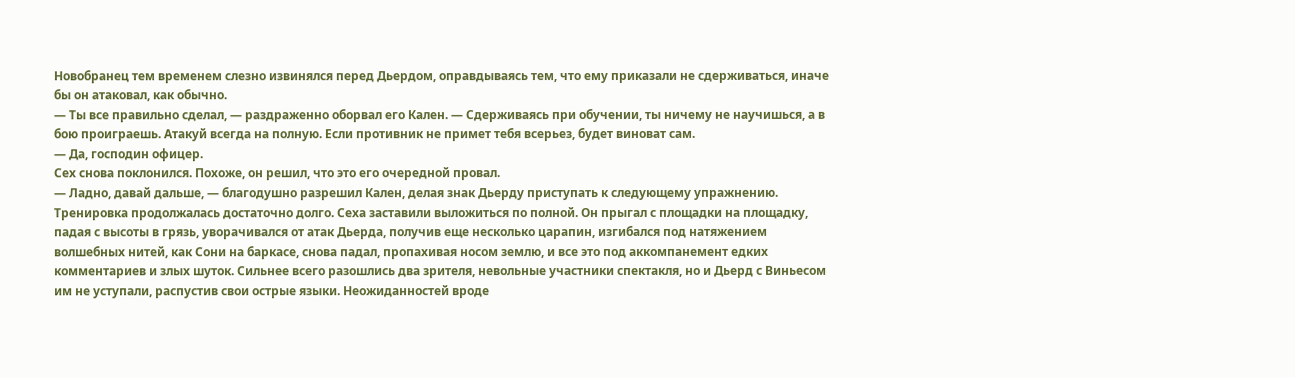Новобранец тем временем слезно извинялся перед Дьердом, оправдываясь тем, что ему приказали не сдерживаться, иначе бы он атаковал, как обычно.
— Ты все правильно сделал, — раздраженно оборвал его Кален. — Сдерживаясь при обучении, ты ничему не научишься, а в бою проиграешь. Атакуй всегда на полную. Если противник не примет тебя всерьез, будет виноват сам.
— Да, господин офицер.
Сех снова поклонился. Похоже, он решил, что это его очередной провал.
— Ладно, давай дальше, — благодушно разрешил Кален, делая знак Дьерду приступать к следующему упражнению.
Тренировка продолжалась достаточно долго. Сеха заставили выложиться по полной. Он прыгал с площадки на площадку, падая с высоты в грязь, уворачивался от атак Дьерда, получив еще несколько царапин, изгибался под натяжением волшебных нитей, как Сони на баркасе, снова падал, пропахивая носом землю, и все это под аккомпанемент едких комментариев и злых шуток. Сильнее всего разошлись два зрителя, невольные участники спектакля, но и Дьерд с Виньесом им не уступали, распустив свои острые языки. Неожиданностей вроде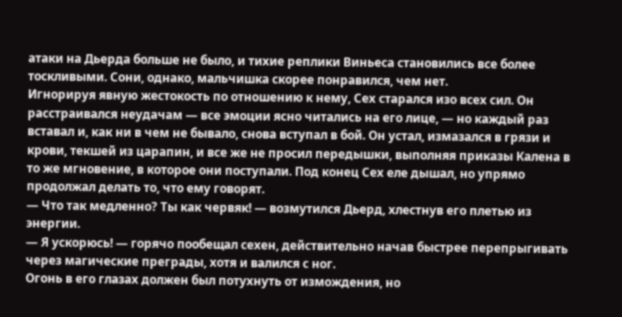атаки на Дьерда больше не было, и тихие реплики Виньеса становились все более тоскливыми. Сони, однако, мальчишка скорее понравился, чем нет.
Игнорируя явную жестокость по отношению к нему, Сех старался изо всех сил. Он расстраивался неудачам — все эмоции ясно читались на его лице, — но каждый раз вставал и, как ни в чем не бывало, снова вступал в бой. Он устал, измазался в грязи и крови, текшей из царапин, и все же не просил передышки, выполняя приказы Калена в то же мгновение, в которое они поступали. Под конец Сех еле дышал, но упрямо продолжал делать то, что ему говорят.
— Что так медленно? Ты как червяк! — возмутился Дьерд, хлестнув его плетью из энергии.
— Я ускорюсь! — горячо пообещал сехен, действительно начав быстрее перепрыгивать через магические преграды, хотя и валился с ног.
Огонь в его глазах должен был потухнуть от измождения, но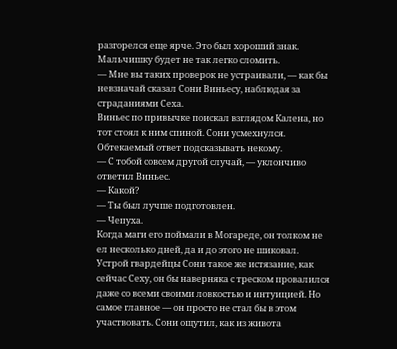разгорелся еще ярче. Это был хороший знак. Мальчишку будет не так легко сломить.
— Мне вы таких проверок не устраивали, — как бы невзначай сказал Сони Виньесу, наблюдая за страданиями Сеха.
Виньес по привычке поискал взглядом Калена, но тот стоял к ним спиной. Сони усмехнулся. Обтекаемый ответ подсказывать некому.
— С тобой совсем другой случай, — уклончиво ответил Виньес.
— Какой?
— Ты был лучше подготовлен.
— Чепуха.
Когда маги его поймали в Могареде, он толком не ел несколько дней, да и до этого не шиковал. Устрой гвардейцы Сони такое же истязание, как сейчас Сеху, он бы наверняка с треском провалился даже со всеми своими ловкостью и интуицией. Но самое главное — он просто не стал бы в этом участвовать. Сони ощутил, как из живота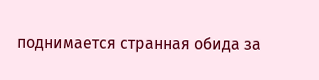поднимается странная обида за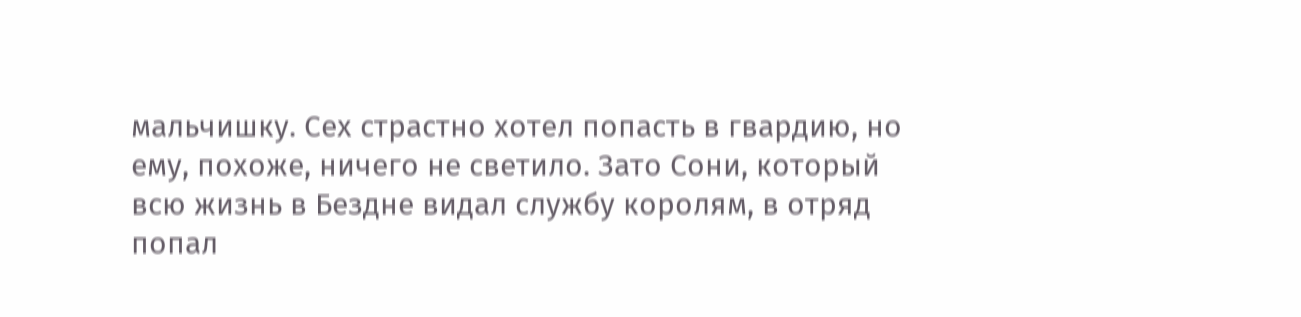мальчишку. Сех страстно хотел попасть в гвардию, но ему, похоже, ничего не светило. Зато Сони, который всю жизнь в Бездне видал службу королям, в отряд попал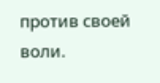против своей воли.